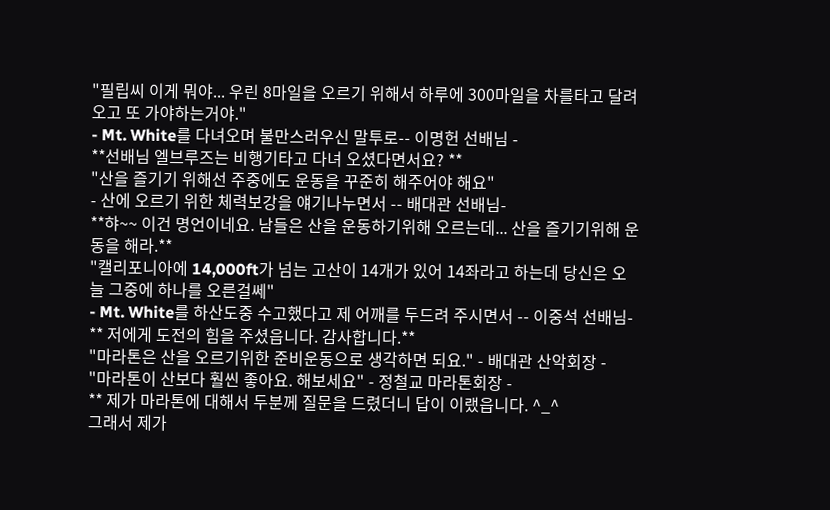"필립씨 이게 뭐야... 우린 8마일을 오르기 위해서 하루에 300마일을 차를타고 달려오고 또 가야하는거야."
- Mt. White를 다녀오며 불만스러우신 말투로-- 이명헌 선배님 -
**선배님 엘브루즈는 비행기타고 다녀 오셨다면서요? **
"산을 즐기기 위해선 주중에도 운동을 꾸준히 해주어야 해요"
- 산에 오르기 위한 체력보강을 얘기나누면서 -- 배대관 선배님-
**햐~~ 이건 명언이네요. 남들은 산을 운동하기위해 오르는데... 산을 즐기기위해 운동을 해라.**
"캘리포니아에 14,000ft가 넘는 고산이 14개가 있어 14좌라고 하는데 당신은 오늘 그중에 하나를 오른걸쎄"
- Mt. White를 하산도중 수고했다고 제 어깨를 두드려 주시면서 -- 이중석 선배님-
** 저에게 도전의 힘을 주셨읍니다. 감사합니다.**
"마라톤은 산을 오르기위한 준비운동으로 생각하면 되요." - 배대관 산악회장 -
"마라톤이 산보다 훨씬 좋아요. 해보세요" - 정철교 마라톤회장 -
** 제가 마라톤에 대해서 두분께 질문을 드렸더니 답이 이랬읍니다. ^_^
그래서 제가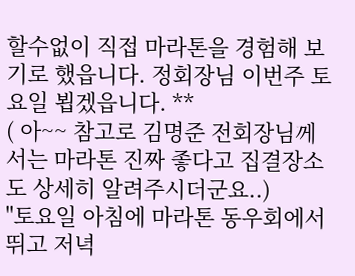할수없이 직접 마라톤을 경험해 보기로 했읍니다. 정회장님 이번주 토요일 뵙겠읍니다. **
( 아~~ 참고로 김명준 전회장님께서는 마라톤 진짜 좋다고 집결장소도 상세히 알려주시더군요..)
"토요일 아침에 마라톤 동우회에서 뛰고 저녁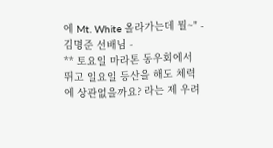에 Mt. White 올라가는데 뭘~" - 김명준 선배님 -
** 토요일 마라톤 동우회에서 뛰고 일요일 등산을 해도 체력에 상관없을까요? 라는 제 우려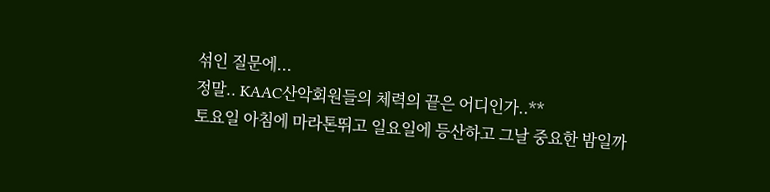섞인 질문에...
정말.. KAAC산악회원들의 체력의 끝은 어디인가..**
토요일 아침에 마라톤뛰고 일요일에 등산하고 그날 중요한 밤일까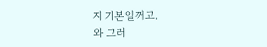지 기본일꺼고.
와 그러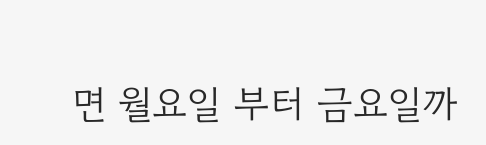면 월요일 부터 금요일까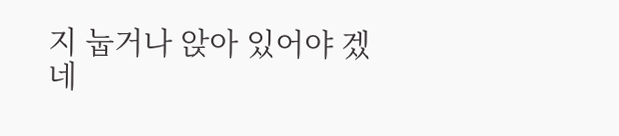지 눕거나 앉아 있어야 겠네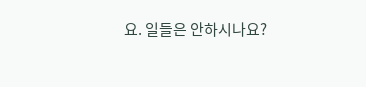요. 일들은 안하시나요?